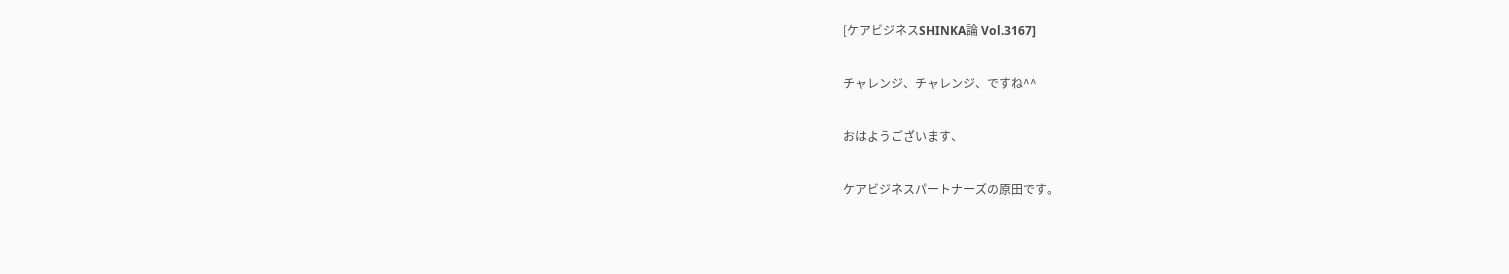[ケアビジネスSHINKA論 Vol.3167]

チャレンジ、チャレンジ、ですね^^

おはようございます、

ケアビジネスパートナーズの原田です。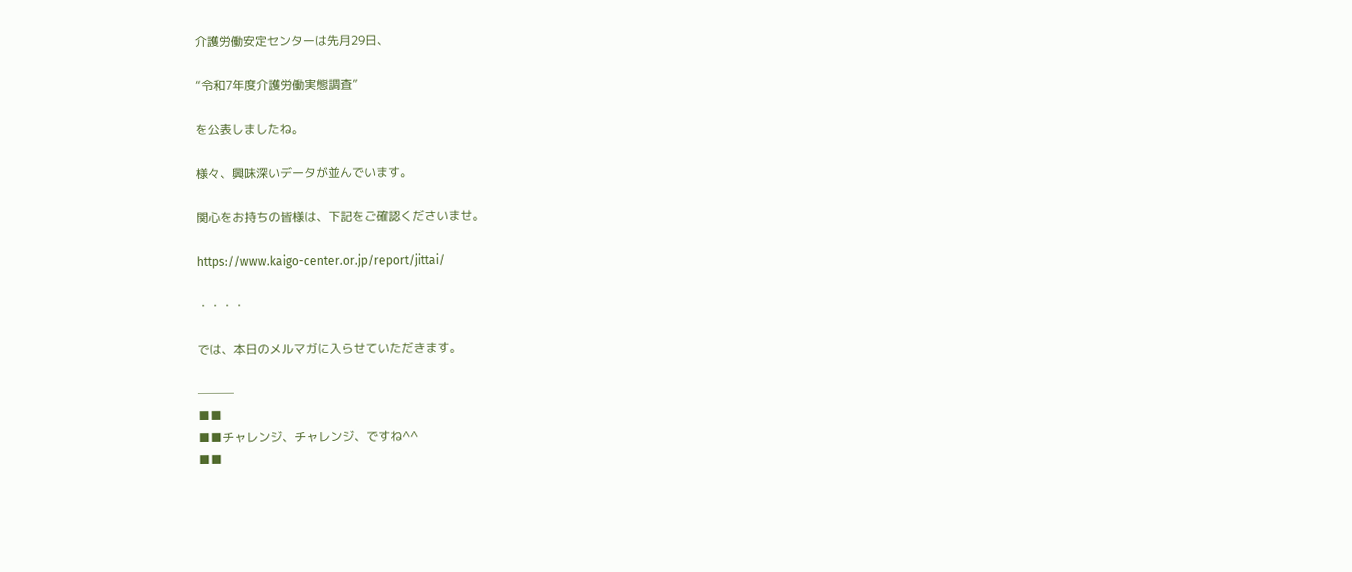介護労働安定センターは先月29日、

“令和7年度介護労働実態調査”

を公表しましたね。

様々、興味深いデータが並んでいます。

関心をお持ちの皆様は、下記をご確認くださいませ。

https://www.kaigo-center.or.jp/report/jittai/

・・・・

では、本日のメルマガに入らせていただきます。

───
■■
■■チャレンジ、チャレンジ、ですね^^
■■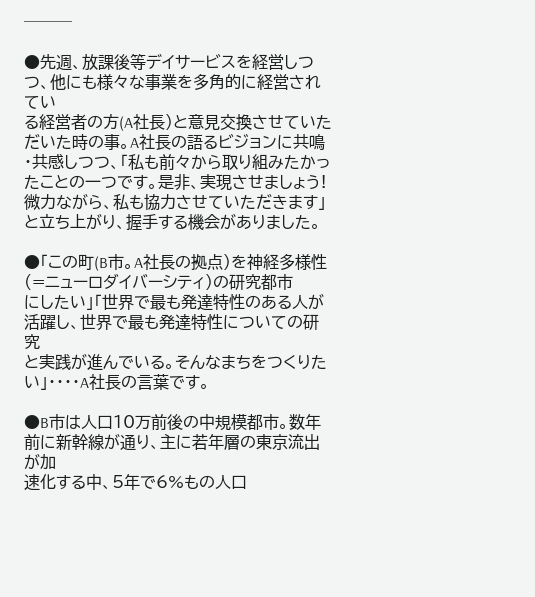───

●先週、放課後等デイサービスを経営しつつ、他にも様々な事業を多角的に経営されてい
る経営者の方(A社長)と意見交換させていただいた時の事。A社長の語るビジョンに共鳴
・共感しつつ、「私も前々から取り組みたかったことの一つです。是非、実現させましょう!
微力ながら、私も協力させていただきます」と立ち上がり、握手する機会がありました。

●「この町(B市。A社長の拠点)を神経多様性(=ニューロダイバーシティ)の研究都市
にしたい」「世界で最も発達特性のある人が活躍し、世界で最も発達特性についての研究
と実践が進んでいる。そんなまちをつくりたい」・・・・A社長の言葉です。

●B市は人口10万前後の中規模都市。数年前に新幹線が通り、主に若年層の東京流出が加
速化する中、5年で6%もの人口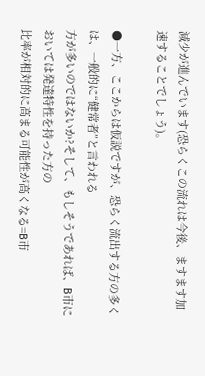減少が進んでいます(恐らくこの流れは今後、ますます加
速することでしょう)。

●一方、ここからは仮説ですが、恐らく流出する方の多くは、一般的に“健常者”と言われる
方が多いのではないか?そして、もしそうであれば、B市においては発達特性を持った方の
比率が相対的に高まる可能性が高くなる=B市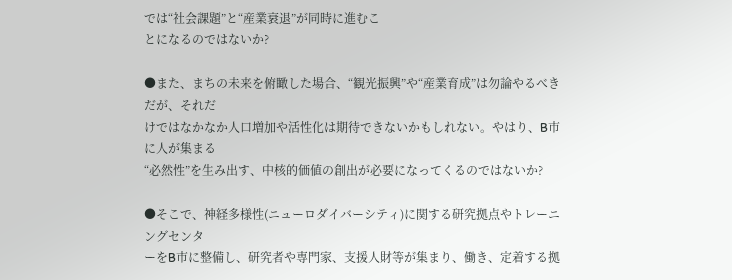では“社会課題”と“産業衰退”が同時に進むこ
とになるのではないか?

●また、まちの未来を俯瞰した場合、“観光振興”や“産業育成”は勿論やるべきだが、それだ
けではなかなか人口増加や活性化は期待できないかもしれない。やはり、B市に人が集まる
“必然性”を生み出す、中核的価値の創出が必要になってくるのではないか?

●そこで、神経多様性(ニューロダイバーシティ)に関する研究拠点やトレーニングセンタ
ーをB市に整備し、研究者や専門家、支援人財等が集まり、働き、定着する拠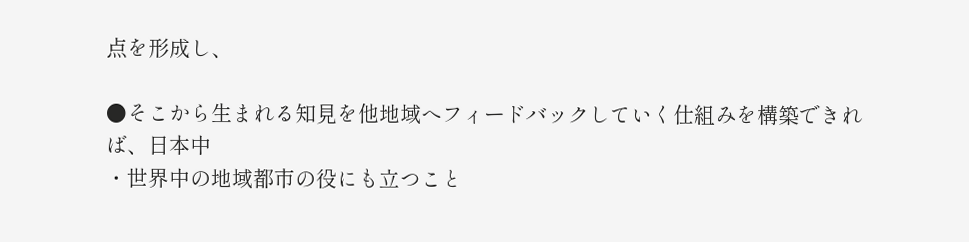点を形成し、

●そこから生まれる知見を他地域へフィードバックしていく仕組みを構築できれば、日本中
・世界中の地域都市の役にも立つこと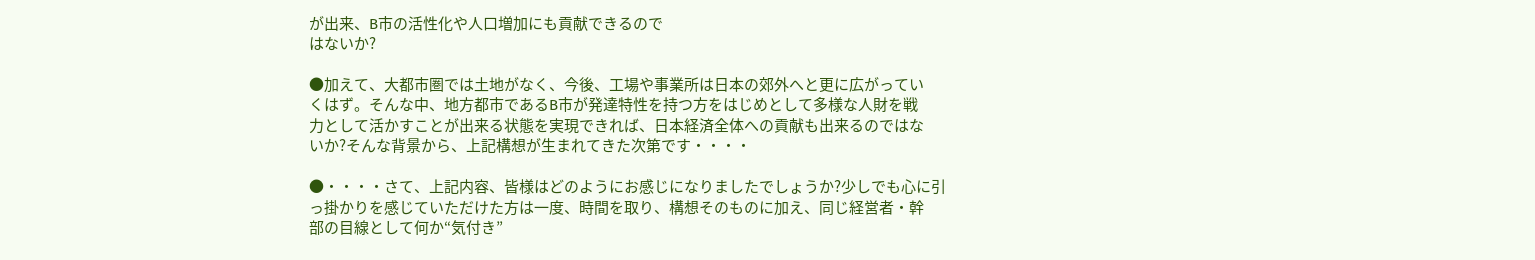が出来、B市の活性化や人口増加にも貢献できるので
はないか?

●加えて、大都市圏では土地がなく、今後、工場や事業所は日本の郊外へと更に広がってい
くはず。そんな中、地方都市であるB市が発達特性を持つ方をはじめとして多様な人財を戦
力として活かすことが出来る状態を実現できれば、日本経済全体への貢献も出来るのではな
いか?そんな背景から、上記構想が生まれてきた次第です・・・・

●・・・・さて、上記内容、皆様はどのようにお感じになりましたでしょうか?少しでも心に引
っ掛かりを感じていただけた方は一度、時間を取り、構想そのものに加え、同じ経営者・幹
部の目線として何か“気付き”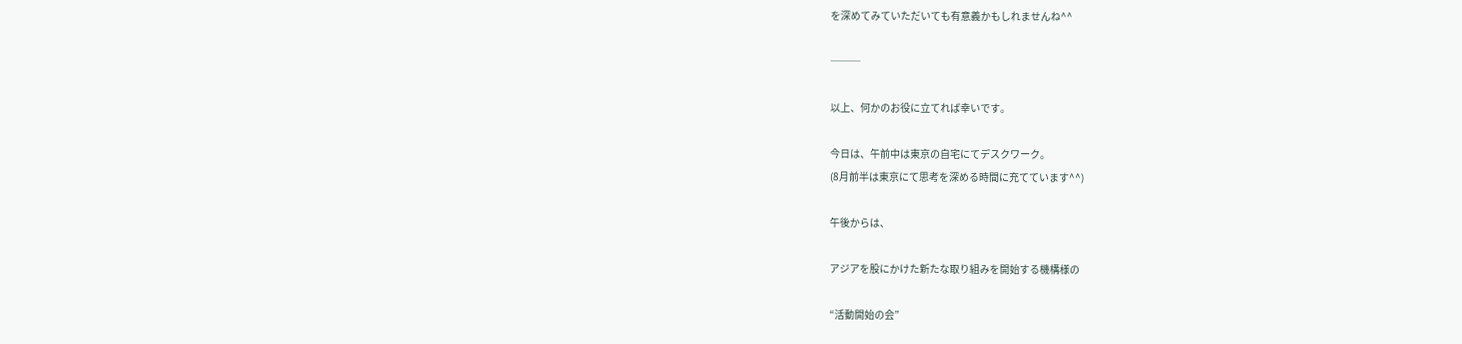を深めてみていただいても有意義かもしれませんね^^

───

以上、何かのお役に立てれば幸いです。

今日は、午前中は東京の自宅にてデスクワーク。
(8月前半は東京にて思考を深める時間に充てています^^)

午後からは、

アジアを股にかけた新たな取り組みを開始する機構様の

“活動開始の会”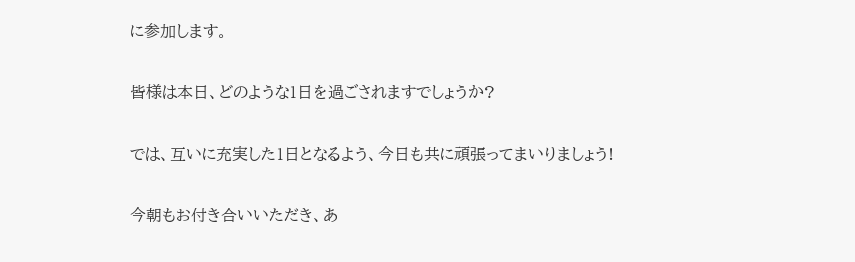に参加します。

皆様は本日、どのような1日を過ごされますでしょうか?

では、互いに充実した1日となるよう、今日も共に頑張ってまいりましょう!

今朝もお付き合いいただき、あ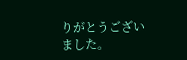りがとうございました。